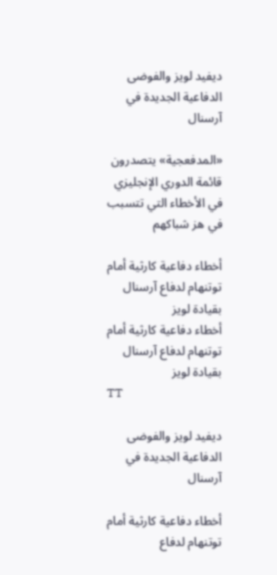ديفيد لويز والفوضى الدفاعية الجديدة في آرسنال

«المدفعجية» يتصدرون قائمة الدوري الإنجليزي في الأخطاء التي تتسبب في هز شباكهم

أخطاء دفاعية كارثية أمام توتنهام لدفاع آرسنال بقيادة لويز
أخطاء دفاعية كارثية أمام توتنهام لدفاع آرسنال بقيادة لويز
TT

ديفيد لويز والفوضى الدفاعية الجديدة في آرسنال

أخطاء دفاعية كارثية أمام توتنهام لدفاع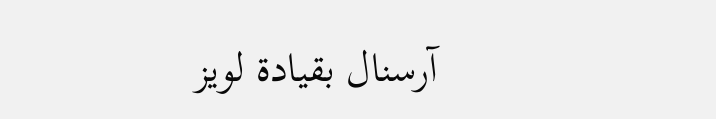آرسنال بقيادة لويز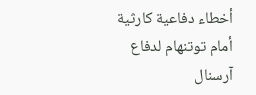أخطاء دفاعية كارثية أمام توتنهام لدفاع آرسنال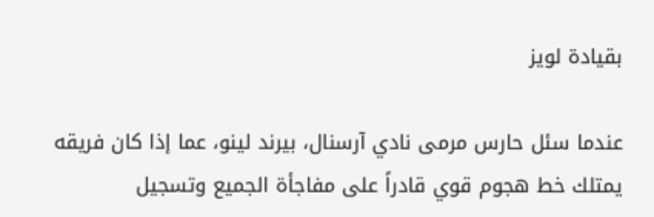بقيادة لويز

عندما سئل حارس مرمى نادي آرسنال، بيرند لينو، عما إذا كان فريقه يمتلك خط هجوم قوي قادراً على مفاجأة الجميع وتسجيل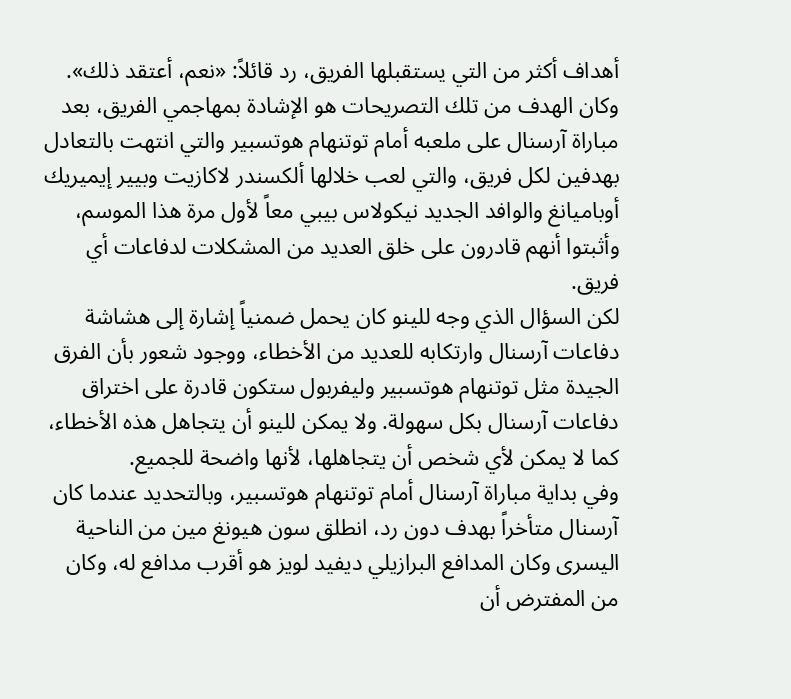أهداف أكثر من التي يستقبلها الفريق، رد قائلاً: «نعم، أعتقد ذلك». وكان الهدف من تلك التصريحات هو الإشادة بمهاجمي الفريق، بعد مباراة آرسنال على ملعبه أمام توتنهام هوتسبير والتي انتهت بالتعادل بهدفين لكل فريق، والتي لعب خلالها ألكسندر لاكازيت وبيير إيميريك أوباميانغ والوافد الجديد نيكولاس بيبي معاً لأول مرة هذا الموسم، وأثبتوا أنهم قادرون على خلق العديد من المشكلات لدفاعات أي فريق.
لكن السؤال الذي وجه للينو كان يحمل ضمنياً إشارة إلى هشاشة دفاعات آرسنال وارتكابه للعديد من الأخطاء، ووجود شعور بأن الفرق الجيدة مثل توتنهام هوتسبير وليفربول ستكون قادرة على اختراق دفاعات آرسنال بكل سهولة. ولا يمكن للينو أن يتجاهل هذه الأخطاء، كما لا يمكن لأي شخص أن يتجاهلها، لأنها واضحة للجميع.
وفي بداية مباراة آرسنال أمام توتنهام هوتسبير، وبالتحديد عندما كان آرسنال متأخراً بهدف دون رد، انطلق سون هيونغ مين من الناحية اليسرى وكان المدافع البرازيلي ديفيد لويز هو أقرب مدافع له، وكان من المفترض أن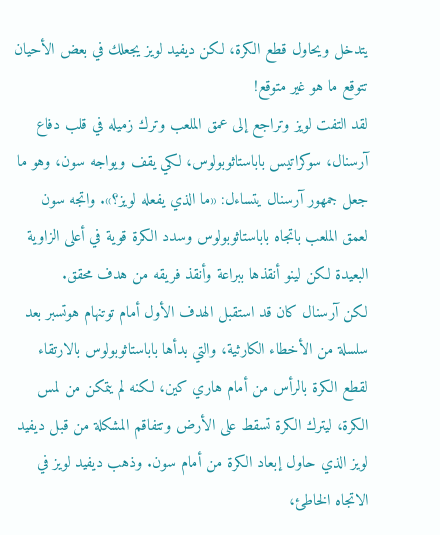يتدخل ويحاول قطع الكرة، لكن ديفيد لويز يجعلك في بعض الأحيان تتوقع ما هو غير متوقع!
لقد التفت لويز وتراجع إلى عمق الملعب وترك زميله في قلب دفاع آرسنال، سوكراتيس باباستاثوبولوس، لكي يقف ويواجه سون، وهو ما جعل جمهور آرسنال يتساءل: «ما الذي يفعله لويز؟». واتجه سون لعمق الملعب باتجاه باباستاثوبولوس وسدد الكرة قوية في أعلى الزاوية البعيدة لكن لينو أنقذها ببراعة وأنقذ فريقه من هدف محقق.
لكن آرسنال كان قد استقبل الهدف الأول أمام توتنهام هوتسبر بعد سلسلة من الأخطاء الكارثية، والتي بدأها باباستاثوبولوس بالارتقاء لقطع الكرة بالرأس من أمام هاري كين، لكنه لم يتمكن من لمس الكرة، ليترك الكرة تسقط على الأرض وتتفاقم المشكلة من قبل ديفيد لويز الذي حاول إبعاد الكرة من أمام سون. وذهب ديفيد لويز في الاتجاه الخاطئ،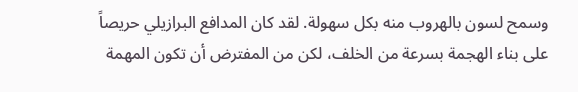وسمح لسون بالهروب منه بكل سهولة. لقد كان المدافع البرازيلي حريصاً على بناء الهجمة بسرعة من الخلف، لكن من المفترض أن تكون المهمة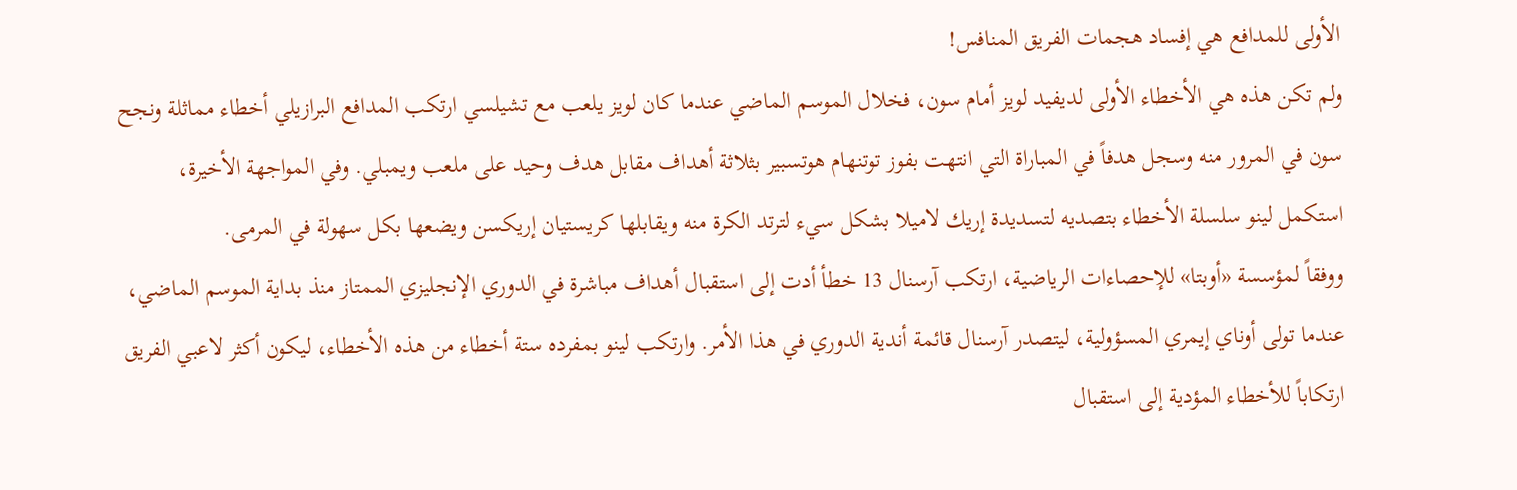الأولى للمدافع هي إفساد هجمات الفريق المنافس!
ولم تكن هذه هي الأخطاء الأولى لديفيد لويز أمام سون، فخلال الموسم الماضي عندما كان لويز يلعب مع تشيلسي ارتكب المدافع البرازيلي أخطاء مماثلة ونجح سون في المرور منه وسجل هدفاً في المباراة التي انتهت بفوز توتنهام هوتسبير بثلاثة أهداف مقابل هدف وحيد على ملعب ويمبلي. وفي المواجهة الأخيرة، استكمل لينو سلسلة الأخطاء بتصديه لتسديدة إريك لاميلا بشكل سيء لترتد الكرة منه ويقابلها كريستيان إريكسن ويضعها بكل سهولة في المرمى.
ووفقاً لمؤسسة «أوبتا» للإحصاءات الرياضية، ارتكب آرسنال 13 خطأ أدت إلى استقبال أهداف مباشرة في الدوري الإنجليزي الممتاز منذ بداية الموسم الماضي، عندما تولى أوناي إيمري المسؤولية، ليتصدر آرسنال قائمة أندية الدوري في هذا الأمر. وارتكب لينو بمفرده ستة أخطاء من هذه الأخطاء، ليكون أكثر لاعبي الفريق ارتكاباً للأخطاء المؤدية إلى استقبال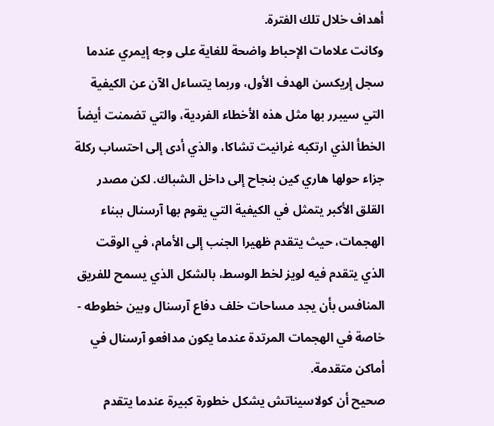أهداف خلال تلك الفترة.
وكانت علامات الإحباط واضحة للغاية على وجه إيمري عندما سجل إريكسن الهدف الأول، وربما يتساءل الآن عن الكيفية التي سيبرر بها مثل هذه الأخطاء الفردية، والتي تضمنت أيضاً الخطأ الذي ارتكبه غرانيت تشاكا، والذي أدى إلى احتساب ركلة جزاء حولها هاري كين بنجاح إلى داخل الشباك. لكن مصدر القلق الأكبر يتمثل في الكيفية التي يقوم بها آرسنال ببناء الهجمات، حيث يتقدم ظهيرا الجنب إلى الأمام، في الوقت الذي يتقدم فيه لويز لخط الوسط، بالشكل الذي يسمح للفريق المنافس بأن يجد مساحات خلف دفاع آرسنال وبين خطوطه - خاصة في الهجمات المرتدة عندما يكون مدافعو آرسنال في أماكن متقدمة.
صحيح أن كولاسيناتش يشكل خطورة كبيرة عندما يتقدم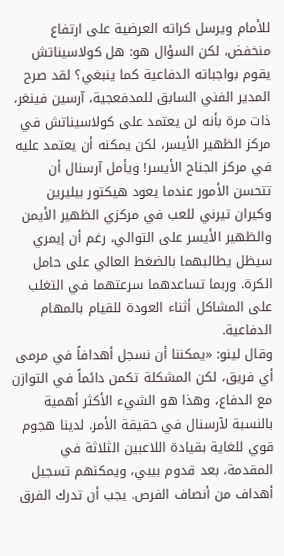للأمام ويرسل كراته العرضية على ارتفاع منخفض، لكن السؤال هو: هل كولاسيناتش يقوم بواجباته الدفاعية كما ينبغي؟ لقد صرح المدير الفني السابق للمدفعجية، آرسين فينغر، ذات مرة بأنه لن يعتمد على كولاسيناتش في مركز الظهير الأيسر، لكن يمكنه أن يعتمد عليه في مركز الجناح الأيسر! ويأمل آرسنال أن تتحسن الأمور عندما يعود هيكتور بيليرين وكيران تيرني للعب في مركزي الظهير الأيمن والظهير الأيسر على التوالي، رغم أن إيمري سيظل يطالبهما بالضغط العالي على حامل الكرة. وربما تساعدهما سرعتهما في التغلب على المشاكل أثناء العودة للقيام بالمهام الدفاعية.
وقال لينو: «يمكننا أن نسجل أهدافاً في مرمى أي فريق، لكن المشكلة تكمن دائماً في التوازن مع الدفاع، وهذا هو الشيء الأكثر أهمية بالنسبة لآرسنال في حقيقة الأمر. لدينا هجوم قوي للغاية بقيادة اللاعبين الثلاثة في المقدمة، بعد قدوم بيبي، ويمكنهم تسجيل أهداف من أنصاف الفرص. يجب أن تدرك الفرق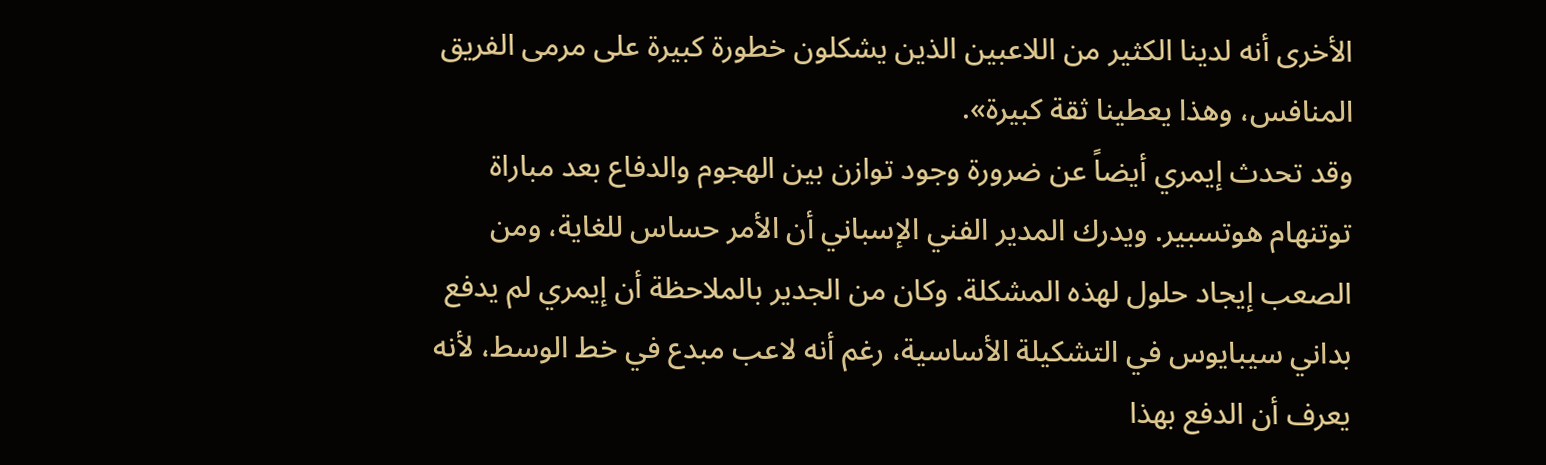الأخرى أنه لدينا الكثير من اللاعبين الذين يشكلون خطورة كبيرة على مرمى الفريق المنافس، وهذا يعطينا ثقة كبيرة».
وقد تحدث إيمري أيضاً عن ضرورة وجود توازن بين الهجوم والدفاع بعد مباراة توتنهام هوتسبير. ويدرك المدير الفني الإسباني أن الأمر حساس للغاية، ومن الصعب إيجاد حلول لهذه المشكلة. وكان من الجدير بالملاحظة أن إيمري لم يدفع بداني سيبايوس في التشكيلة الأساسية، رغم أنه لاعب مبدع في خط الوسط، لأنه يعرف أن الدفع بهذا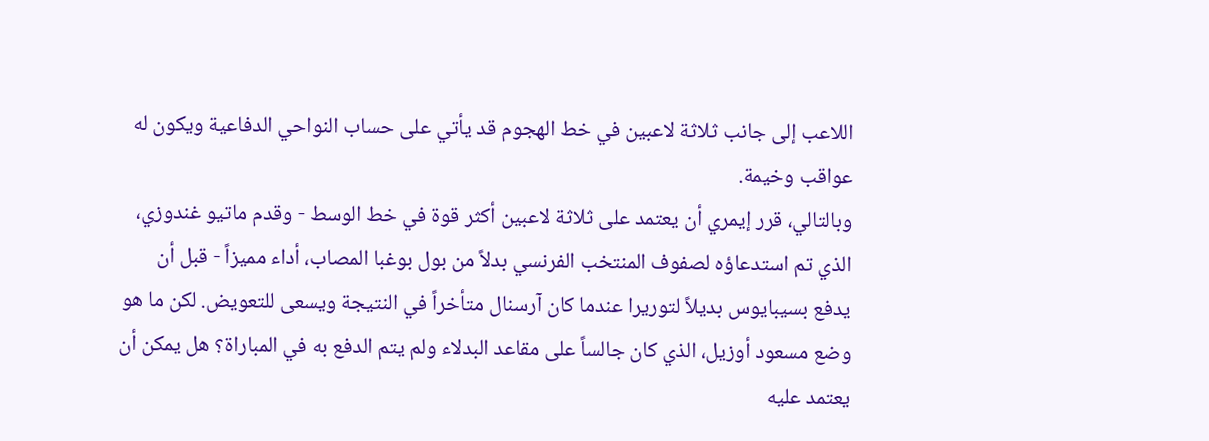اللاعب إلى جانب ثلاثة لاعبين في خط الهجوم قد يأتي على حساب النواحي الدفاعية ويكون له عواقب وخيمة.
وبالتالي، قرر إيمري أن يعتمد على ثلاثة لاعبين أكثر قوة في خط الوسط - وقدم ماتيو غندوزي، الذي تم استدعاؤه لصفوف المنتخب الفرنسي بدلاً من بول بوغبا المصاب، أداء مميزاً - قبل أن يدفع بسيبايوس بديلاً لتوريرا عندما كان آرسنال متأخراً في النتيجة ويسعى للتعويض. لكن ما هو وضع مسعود أوزيل، الذي كان جالساً على مقاعد البدلاء ولم يتم الدفع به في المباراة؟ هل يمكن أن يعتمد عليه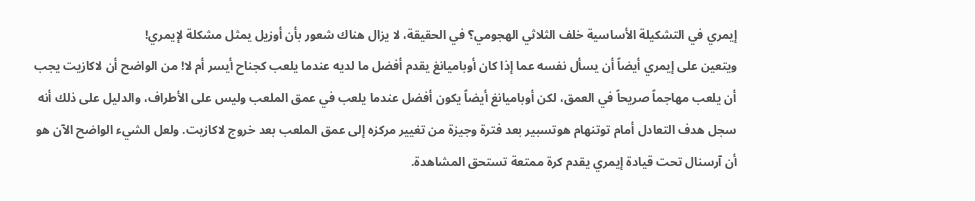إيمري في التشكيلة الأساسية خلف الثلاثي الهجومي؟ في الحقيقة، لا يزال هناك شعور بأن أوزيل يمثل مشكلة لإيمري!
ويتعين على إيمري أيضاً أن يسأل نفسه عما إذا كان أوباميانغ يقدم أفضل ما لديه عندما يلعب كجناح أيسر أم لا! من الواضح أن لاكازيت يجب أن يلعب مهاجماً صريحاً في العمق، لكن أوباميانغ أيضاً يكون أفضل عندما يلعب في عمق الملعب وليس على الأطراف، والدليل على ذلك أنه سجل هدف التعادل أمام توتنهام هوتسبير بعد فترة وجيزة من تغيير مركزه إلى عمق الملعب بعد خروج لاكازيت. ولعل الشيء الواضح الآن هو أن آرسنال تحت قيادة إيمري يقدم كرة ممتعة تستحق المشاهدة.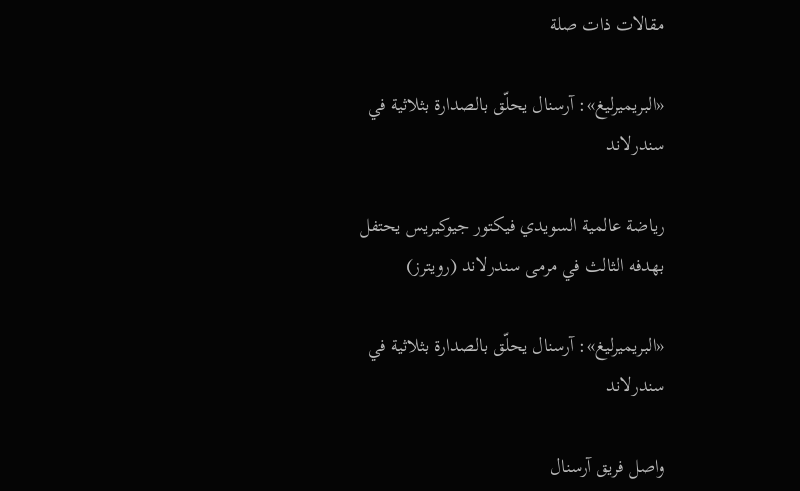مقالات ذات صلة

«البريميرليغ»: آرسنال يحلّق بالصدارة بثلاثية في سندرلاند

رياضة عالمية السويدي فيكتور جيوكيريس يحتفل بهدفه الثالث في مرمى سندرلاند (رويترز)

«البريميرليغ»: آرسنال يحلّق بالصدارة بثلاثية في سندرلاند

واصل فريق آرسنال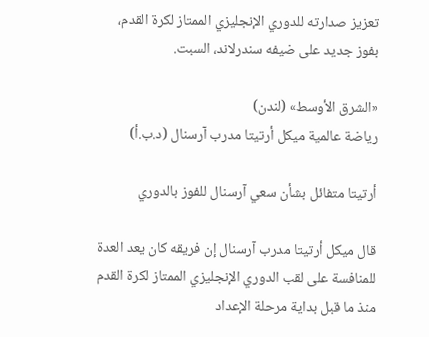تعزيز صدارته للدوري الإنجليزي الممتاز لكرة القدم، بفوز جديد على ضيفه سندرلاند، السبت.

«الشرق الأوسط» (لندن)
رياضة عالمية ميكل أرتيتا مدرب آرسنال (د.ب.أ)

أرتيتا متفائل بشأن سعي آرسنال للفوز بالدوري

قال ميكل أرتيتا مدرب آرسنال إن فريقه كان يعد العدة للمنافسة على لقب الدوري الإنجليزي الممتاز لكرة القدم منذ ما قبل بداية مرحلة الإعداد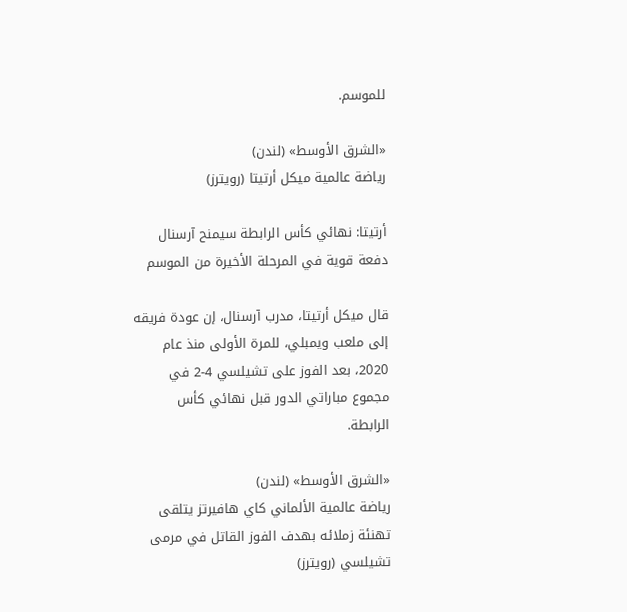للموسم.

«الشرق الأوسط» (لندن)
رياضة عالمية ميكل أرتيتا (رويترز)

أرتيتا: نهائي كأس الرابطة سيمنح آرسنال دفعة قوية في المرحلة الأخيرة من الموسم

قال ميكل أرتيتا، مدرب آرسنال، إن عودة فريقه إلى ملعب ويمبلي، للمرة الأولى منذ عام 2020، بعد الفوز على تشيلسي 4-2 في مجموع مباراتي الدور قبل نهائي كأس الرابطة.

«الشرق الأوسط» (لندن)
رياضة عالمية الألماني كاي هافيرتز يتلقى تهنئة زملائه بهدف الفوز القاتل في مرمى تشيلسي (رويترز)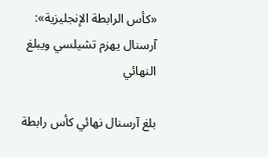«كأس الرابطة الإنجليزية»: آرسنال يهزم تشيلسي ويبلغ النهائي

بلغ آرسنال نهائي كأس رابطة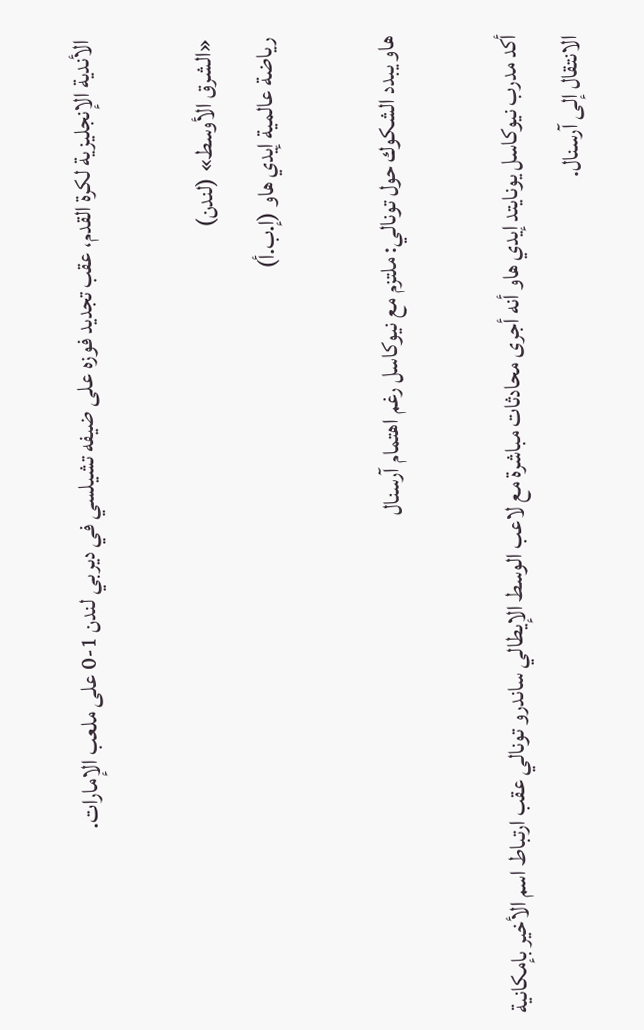الأندية الإنجليزية لكرة القدم، عقب تجديد فوزه على ضيفه تشيلسي في ديربي لندن 1-0 على ملعب الإمارات.

«الشرق الأوسط» (لندن)
رياضة عالمية إيدي هاو (إ.ب.أ)

هاو يبدد الشكوك حول تونالي: ملتزم مع نيوكاسل رغم اهتمام آرسنال

أكد مدرب نيوكاسل يونايتد إيدي هاو أنه أجرى محادثات مباشرة مع لاعب الوسط الإيطالي ساندرو تونالي عقب ارتباط اسم الأخير بإمكانية الانتقال إلى آرسنال.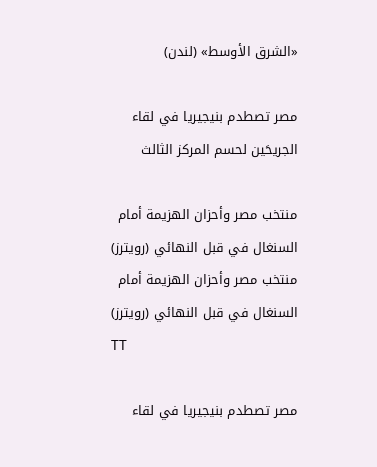«الشرق الأوسط» (لندن)

مصر تصطدم بنيجيريا في لقاء الجريحَين لحسم المركز الثالث

منتخب مصر وأحزان الهزيمة أمام السنغال في قبل النهائي (رويترز)
منتخب مصر وأحزان الهزيمة أمام السنغال في قبل النهائي (رويترز)
TT

مصر تصطدم بنيجيريا في لقاء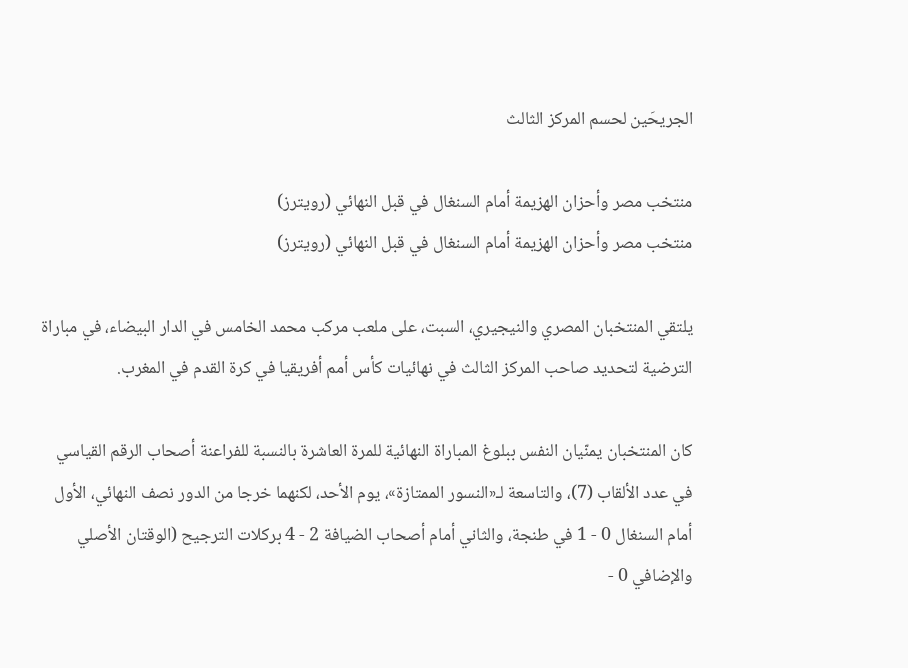الجريحَين لحسم المركز الثالث

منتخب مصر وأحزان الهزيمة أمام السنغال في قبل النهائي (رويترز)
منتخب مصر وأحزان الهزيمة أمام السنغال في قبل النهائي (رويترز)

يلتقي المنتخبان المصري والنيجيري، السبت، على ملعب مركب محمد الخامس في الدار البيضاء، في مباراة الترضية لتحديد صاحب المركز الثالث في نهائيات كأس أمم أفريقيا في كرة القدم في المغرب.

كان المنتخبان يمنّيان النفس ببلوغ المباراة النهائية للمرة العاشرة بالنسبة للفراعنة أصحاب الرقم القياسي في عدد الألقاب (7)، والتاسعة لـ«النسور الممتازة»، يوم الأحد، لكنهما خرجا من الدور نصف النهائي، الأول أمام السنغال 0 - 1 في طنجة، والثاني أمام أصحاب الضيافة 2 - 4 بركلات الترجيح (الوقتان الأصلي والإضافي 0 -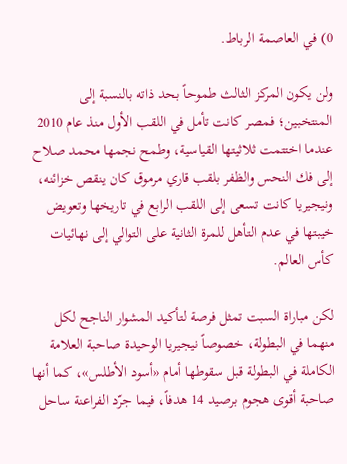0) في العاصمة الرباط.

ولن يكون المركز الثالث طموحاً بحد ذاته بالنسبة إلى المنتخبين؛ فمصر كانت تأمل في اللقب الأول منذ عام 2010 عندما اختتمت ثلاثيتها القياسية، وطمح نجمها محمد صلاح إلى فك النحس والظفر بلقب قاري مرموق كان ينقص خزائنه، ونيجيريا كانت تسعى إلى اللقب الرابع في تاريخها وتعويض خيبتها في عدم التأهل للمرة الثانية على التوالي إلى نهائيات كأس العالم.

لكن مباراة السبت تمثل فرصة لتأكيد المشوار الناجح لكل منهما في البطولة، خصوصاً نيجيريا الوحيدة صاحبة العلامة الكاملة في البطولة قبل سقوطها أمام «أسود الأطلس»، كما أنها صاحبة أقوى هجوم برصيد 14 هدفاً، فيما جرّد الفراعنة ساحل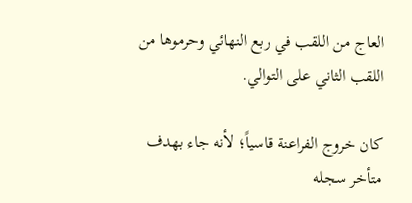العاج من اللقب في ربع النهائي وحرموها من اللقب الثاني على التوالي.

كان خروج الفراعنة قاسياً؛ لأنه جاء بهدف متأخر سجله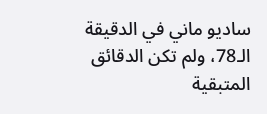ساديو ماني في الدقيقة الـ78، ولم تكن الدقائق المتبقية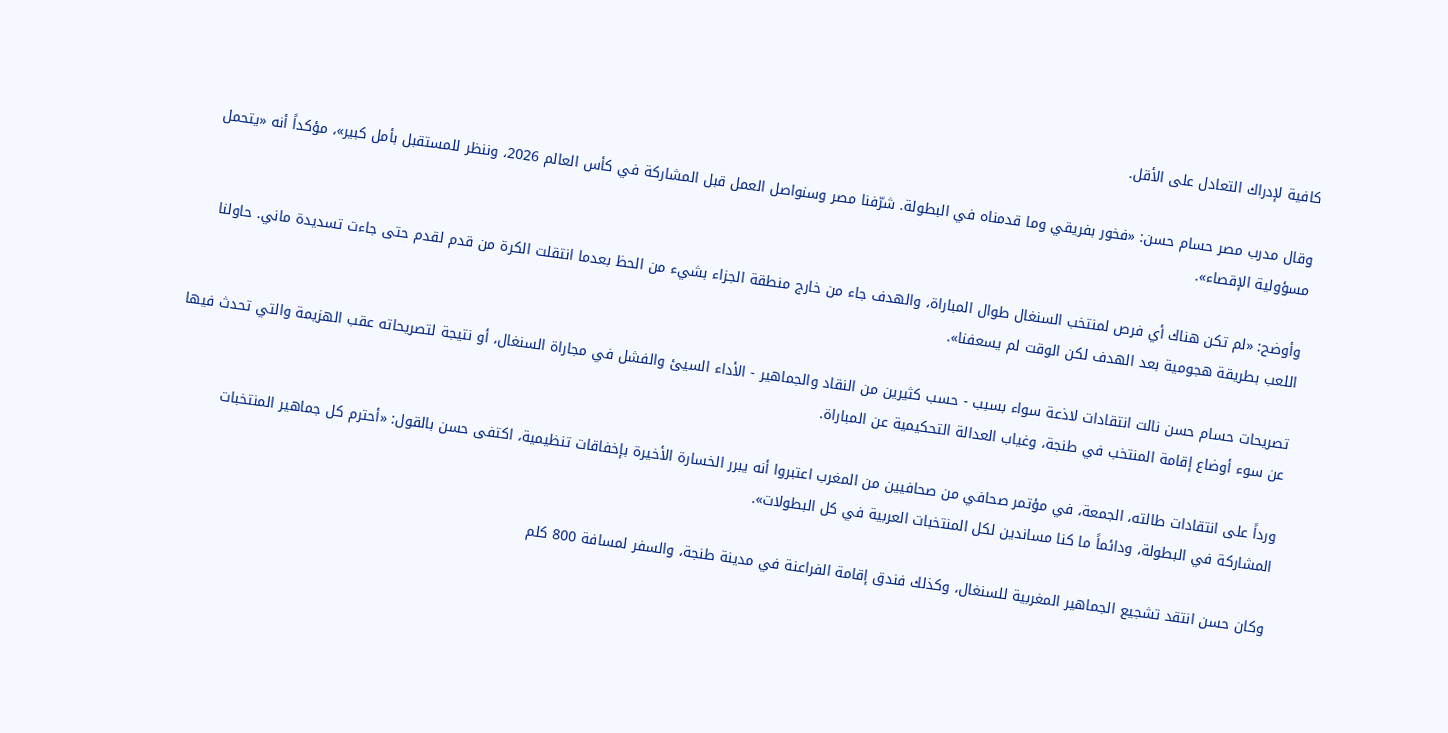كافية لإدراك التعادل على الأقل.

وقال مدرب مصر حسام حسن: «فخور بفريقي وما قدمناه في البطولة. شرّفنا مصر وسنواصل العمل قبل المشاركة في كأس العالم 2026، وننظر للمستقبل بأمل كبير»، مؤكداً أنه «يتحمل مسؤولية الإقصاء».

وأوضح: «لم تكن هناك أي فرص لمنتخب السنغال طوال المباراة، والهدف جاء من خارج منطقة الجزاء بشيء من الحظ بعدما انتقلت الكرة من قدم لقدم حتى جاءت تسديدة ماني. حاولنا اللعب بطريقة هجومية بعد الهدف لكن الوقت لم يسعفنا».

تصريحات حسام حسن نالت انتقادات لاذعة سواء بسبب - حسب كثيرين من النقاد والجماهير - الأداء السيئ والفشل في مجاراة السنغال، أو نتيجة لتصريحاته عقب الهزيمة والتي تحدث فيها عن سوء أوضاع إقامة المنتخب في طنجة، وغياب العدالة التحكيمية عن المباراة.

ورداً على انتقادات طالته، الجمعة، في مؤتمر صحافي من صحافيين من المغرب اعتبروا أنه يبرر الخسارة الأخيرة بإخفاقات تنظيمية، اكتفى حسن بالقول: «أحترم كل جماهير المنتخبات المشاركة في البطولة، ودائماً ما كنا مساندين لكل المنتخبات العربية في كل البطولات».

وكان حسن انتقد تشجيع الجماهير المغربية للسنغال، وكذلك فندق إقامة الفراعنة في مدينة طنجة، والسفر لمسافة 800 كلم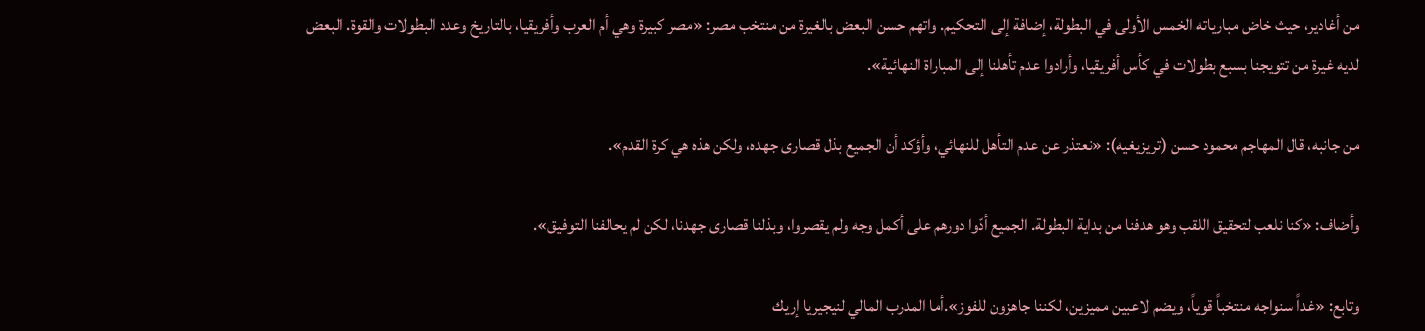من أغادير، حيث خاض مبارياته الخمس الأولى في البطولة، إضافة إلى التحكيم. واتهم حسن البعض بالغيرة من منتخب مصر: «مصر كبيرة وهي أم العرب وأفريقيا، بالتاريخ وعدد البطولات والقوة. البعض لديه غيرة من تتويجنا بسبع بطولات في كأس أفريقيا، وأرادوا عدم تأهلنا إلى المباراة النهائية».

من جانبه، قال المهاجم محمود حسن (تريزيغيه): «نعتذر عن عدم التأهل للنهائي، وأؤكد أن الجميع بذل قصارى جهده، ولكن هذه هي كرة القدم».

وأضاف: «كنا نلعب لتحقيق اللقب وهو هدفنا من بداية البطولة. الجميع أدّوا دورهم على أكمل وجه ولم يقصروا، وبذلنا قصارى جهدنا، لكن لم يحالفنا التوفيق».

وتابع: «غداً سنواجه منتخباً قوياً، ويضم لاعبين مميزين، لكننا جاهزون للفوز».أما المدرب المالي لنيجيريا إريك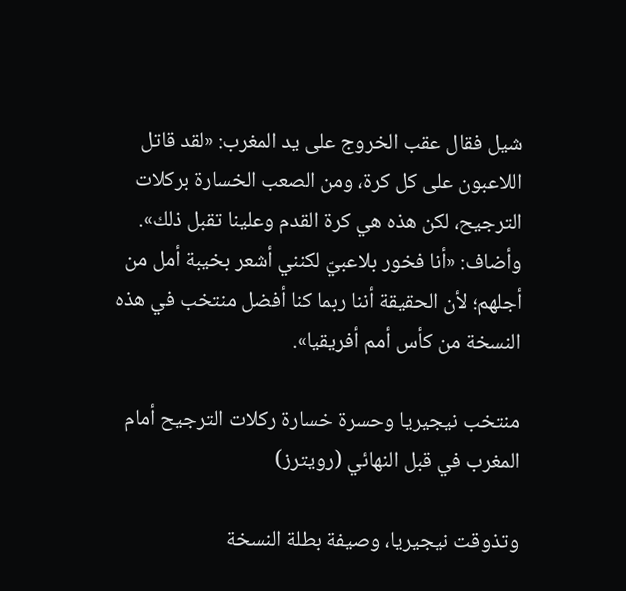شيل فقال عقب الخروج على يد المغرب: «لقد قاتل اللاعبون على كل كرة، ومن الصعب الخسارة بركلات الترجيح، لكن هذه هي كرة القدم وعلينا تقبل ذلك». وأضاف: «أنا فخور بلاعبيّ لكنني أشعر بخيبة أمل من أجلهم؛ لأن الحقيقة أننا ربما كنا أفضل منتخب في هذه النسخة من كأس أمم أفريقيا».

منتخب نيجيريا وحسرة خسارة ركلات الترجيح أمام المغرب في قبل النهائي (رويترز)

وتذوقت نيجيريا، وصيفة بطلة النسخة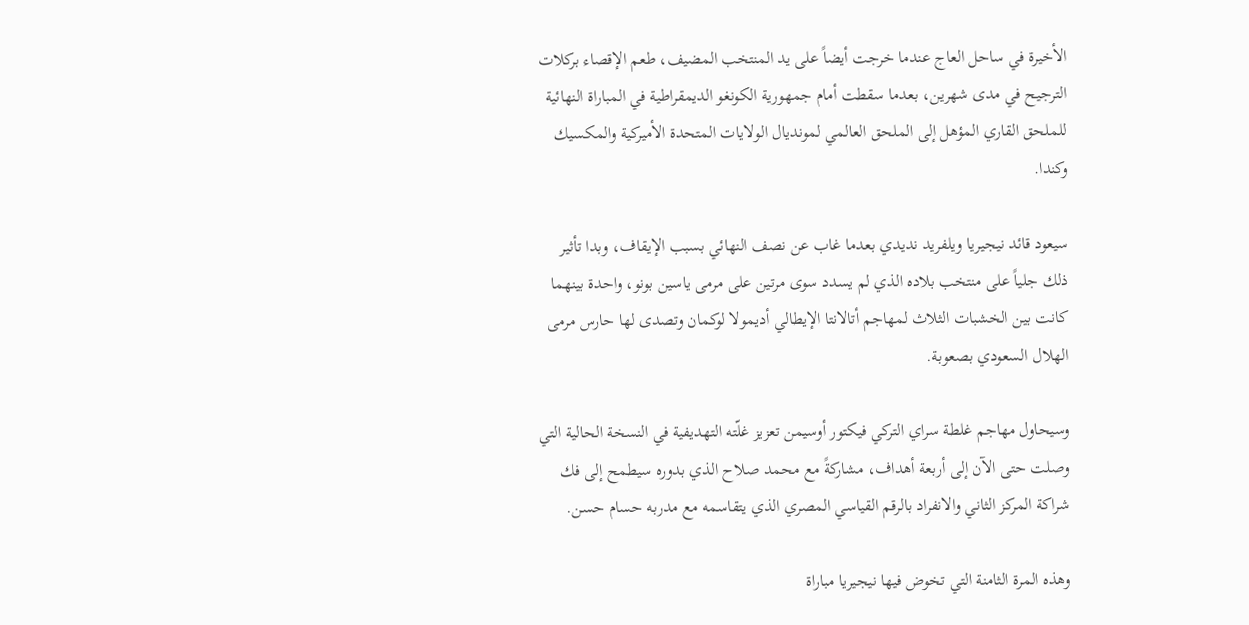الأخيرة في ساحل العاج عندما خرجت أيضاً على يد المنتخب المضيف، طعم الإقصاء بركلات الترجيح في مدى شهرين، بعدما سقطت أمام جمهورية الكونغو الديمقراطية في المباراة النهائية للملحق القاري المؤهل إلى الملحق العالمي لمونديال الولايات المتحدة الأميركية والمكسيك وكندا.

سيعود قائد نيجيريا ويلفريد نديدي بعدما غاب عن نصف النهائي بسبب الإيقاف، وبدا تأثير ذلك جلياً على منتخب بلاده الذي لم يسدد سوى مرتين على مرمى ياسين بونو، واحدة بينهما كانت بين الخشبات الثلاث لمهاجم أتالانتا الإيطالي أديمولا لوكمان وتصدى لها حارس مرمى الهلال السعودي بصعوبة.

وسيحاول مهاجم غلطة سراي التركي فيكتور أوسيمن تعزيز غلّته التهديفية في النسخة الحالية التي وصلت حتى الآن إلى أربعة أهداف، مشاركةً مع محمد صلاح الذي بدوره سيطمح إلى فك شراكة المركز الثاني والانفراد بالرقم القياسي المصري الذي يتقاسمه مع مدربه حسام حسن.

وهذه المرة الثامنة التي تخوض فيها نيجيريا مباراة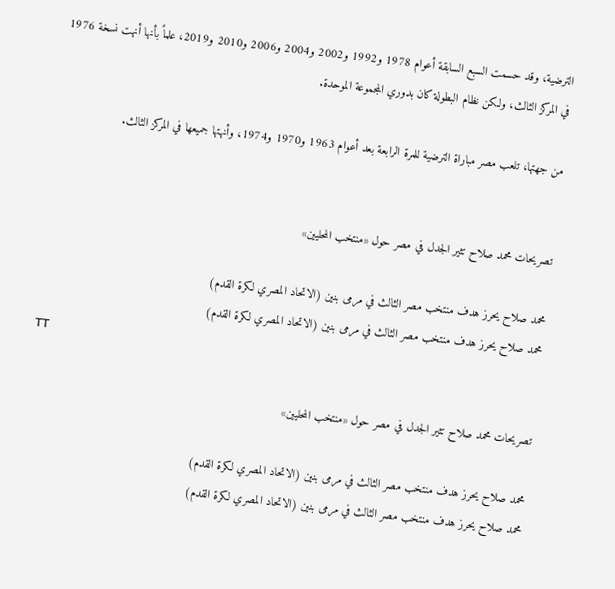الترضية، وقد حسمت السبع السابقة أعوام 1978 و1992 و2002 و2004 و2006 و2010 و2019، علماً بأنها أنهت نسخة 1976 في المركز الثالث، ولكن نظام البطولة كان بدوري المجموعة الموحدة.

من جهتها، تلعب مصر مباراة الترضية للمرة الرابعة بعد أعوام 1963 و1970 و1974، وأنهتها جميعها في المركز الثالث.


تصريحات محمد صلاح تثير الجدل في مصر حول «منتخب المحليين»

محمد صلاح يحرز هدف منتخب مصر الثالث في مرمى بنين (الاتحاد المصري لكرة القدم)
محمد صلاح يحرز هدف منتخب مصر الثالث في مرمى بنين (الاتحاد المصري لكرة القدم)
TT

تصريحات محمد صلاح تثير الجدل في مصر حول «منتخب المحليين»

محمد صلاح يحرز هدف منتخب مصر الثالث في مرمى بنين (الاتحاد المصري لكرة القدم)
محمد صلاح يحرز هدف منتخب مصر الثالث في مرمى بنين (الاتحاد المصري لكرة القدم)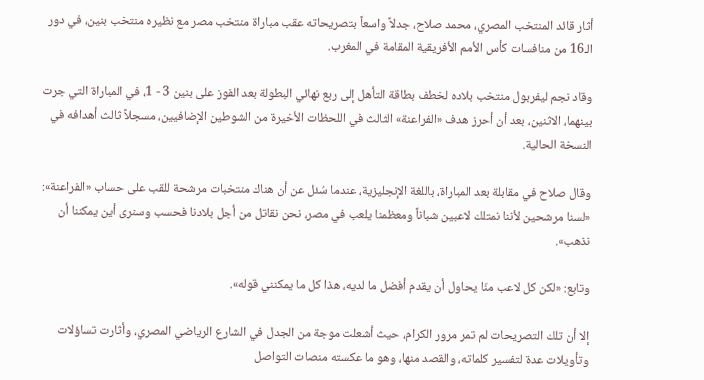أثار قائد المنتخب المصري، محمد صلاح، جدلاً واسعاً بتصريحاته عقب مباراة منتخب مصر مع نظيره منتخب بنين، في دور الـ16 من منافسات كأس الأمم الأفريقية المقامة في المغرب.

وقاد نجم ليفربول منتخب بلاده لخطف بطاقة التأهل إلى ربع نهائي البطولة بعد الفوز على بنين 3 - 1، في المباراة التي جرت بينهما، الاثنين، بعد أن أحرز هدف «الفراعنة» الثالث في اللحظات الأخيرة من الشوطين الإضافيين، مسجلاً ثالث أهدافه في النسخة الحالية.

وقال صلاح في مقابلة بعد المباراة، باللغة الإنجليزية، عندما سُئل عن أن هناك منتخبات مرشحة للقب على حساب «الفراعنة»: «لسنا مرشحين لأننا نمتلك لاعبين شباناً ومعظمنا يلعب في مصر، نحن نقاتل من أجل بلادنا فحسب وسنرى أين يمكننا أن نذهب».

وتابع: «لكن كل لاعب منّا يحاول أن يقدم أفضل ما لديه، هذا كل ما يمكنني قوله».

إلا أن تلك التصريحات لم تمر مرور الكرام، حيث أشعلت موجة من الجدل في الشارع الرياضي المصري، وأثارت تساؤلات وتأويلات عدة لتفسير كلماته، والقصد منها، وهو ما عكسته منصات التواصل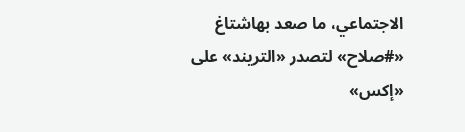الاجتماعي، ما صعد بهاشتاغ «#صلاح» لتصدر «التريند» على «إكس»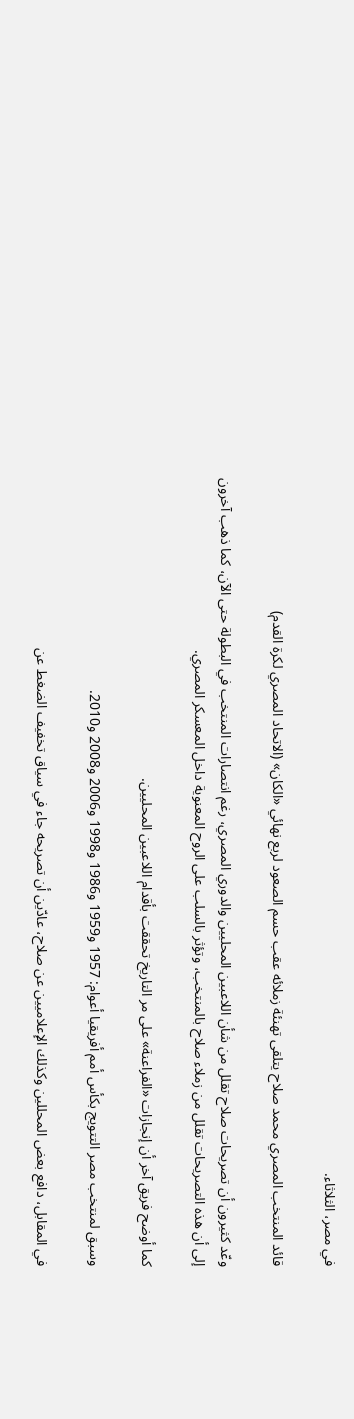في مصر، الثلاثاء.

قائد المنتخب المصري محمد صلاح يتلقى تهنئة زملائه عقب حسم الصعود لربع نهائي «الكان» (الاتحاد المصري لكرة القدم)

وعّد كثيرون أن تصريحات صلاح تقلل من شأن اللاعبين المحليين والدوري المصري، رغم انتصارات المنتخب في البطولة حتى الآن، كما ذهب آخرون إلى أن هذه التصريحات تقلل من زملاء صلاح بالمنتخب، وتؤثر بالسلب على الروح المعنوية داخل المعسكر المصري.

كما أوضح فريق آخر أن إنجازات «الفراعنة» على مر التاريخ تحققت بأقدام اللاعبين المحليين.

وسبق لمنتخب مصر التتويج بكأس أمم أفريقيا أعوام: 1957 و1959 و1986 و1998 و2006 و2008 و2010.

في المقابل، دافع بعض المحللين وكذلك الإعلاميين عن صلاح، عادّين أن تصريحه جاء في سياق تخفيف الضغط عن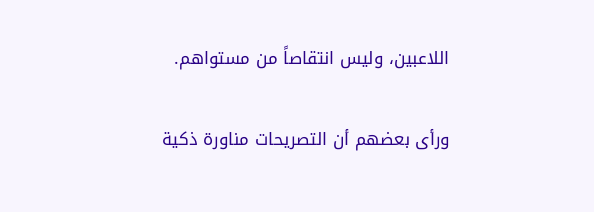اللاعبين، وليس انتقاصاً من مستواهم.

ورأى بعضهم أن التصريحات مناورة ذكية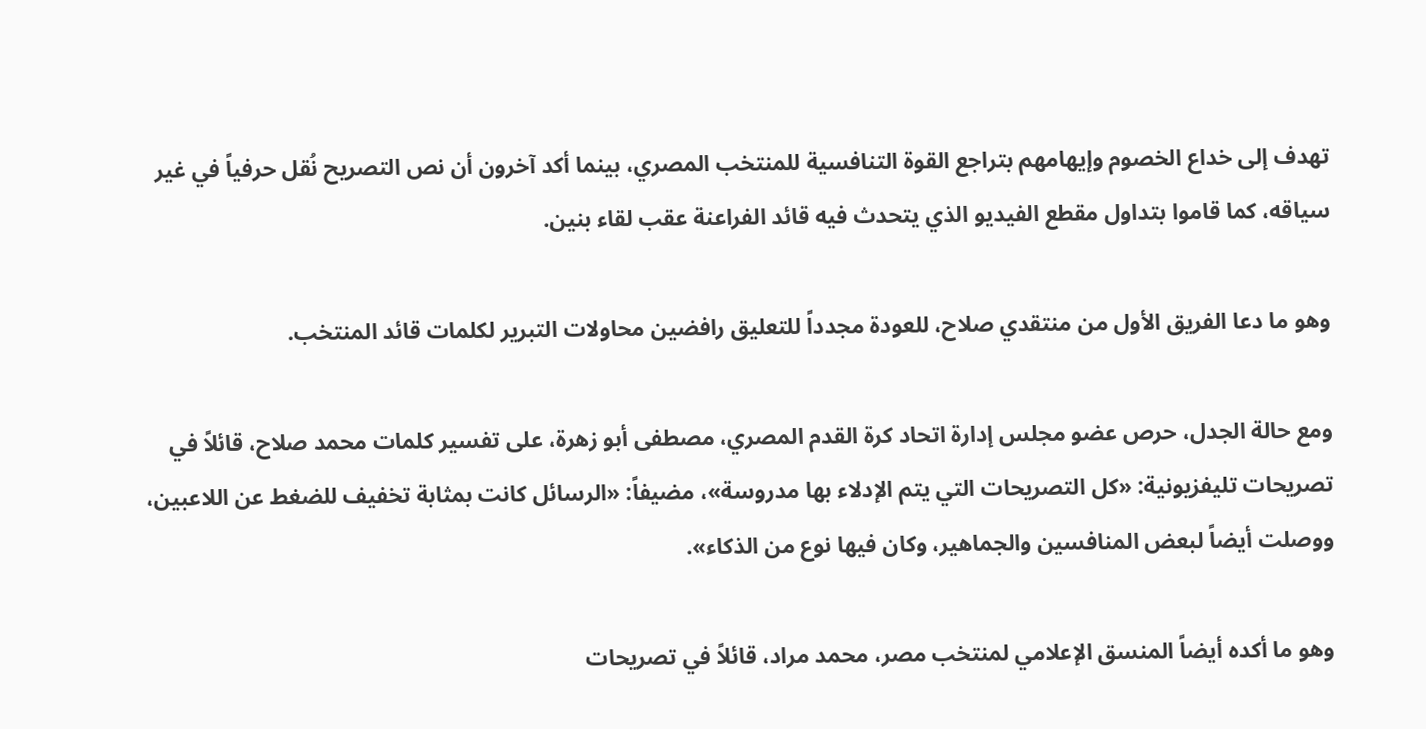تهدف إلى خداع الخصوم وإيهامهم بتراجع القوة التنافسية للمنتخب المصري، بينما أكد آخرون أن نص التصريح نُقل حرفياً في غير سياقه، كما قاموا بتداول مقطع الفيديو الذي يتحدث فيه قائد الفراعنة عقب لقاء بنين.

وهو ما دعا الفريق الأول من منتقدي صلاح، للعودة مجدداً للتعليق رافضين محاولات التبرير لكلمات قائد المنتخب.

ومع حالة الجدل، حرص عضو مجلس إدارة اتحاد كرة القدم المصري، مصطفى أبو زهرة، على تفسير كلمات محمد صلاح، قائلاً في تصريحات تليفزيونية: «كل التصريحات التي يتم الإدلاء بها مدروسة»، مضيفاً: «الرسائل كانت بمثابة تخفيف للضغط عن اللاعبين، ووصلت أيضاً لبعض المنافسين والجماهير، وكان فيها نوع من الذكاء».

وهو ما أكده أيضاً المنسق الإعلامي لمنتخب مصر، محمد مراد، قائلاً في تصريحات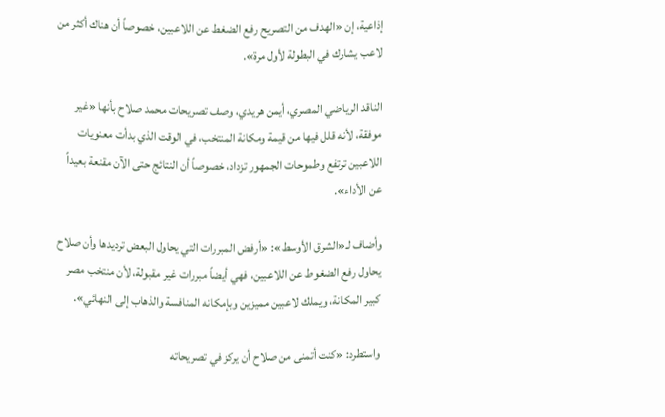إذاعية، إن «الهدف من التصريح رفع الضغط عن اللاعبين، خصوصاً أن هناك أكثر من لاعب يشارك في البطولة لأول مرة».

الناقد الرياضي المصري، أيمن هريدي، وصف تصريحات محمد صلاح بأنها «غير موفقة، لأنه قلل فيها من قيمة ومكانة المنتخب، في الوقت الذي بدأت معنويات اللاعبين ترتفع وطموحات الجمهور تزداد، خصوصاً أن النتائج حتى الآن مقنعة بعيداً عن الأداء».

وأضاف لـ«الشرق الأوسط»: «أرفض المبررات التي يحاول البعض ترديدها وأن صلاح يحاول رفع الضغوط عن اللاعبين، فهي أيضاً مبررات غير مقبولة، لأن منتخب مصر كبير المكانة، ويملك لاعبين مميزين وبإمكانه المنافسة والذهاب إلى النهائي».

واستطرد: «كنت أتمنى من صلاح أن يركز في تصريحاته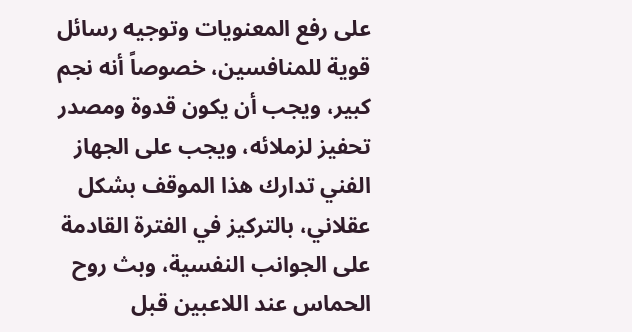على رفع المعنويات وتوجيه رسائل قوية للمنافسين، خصوصاً أنه نجم كبير، ويجب أن يكون قدوة ومصدر تحفيز لزملائه، ويجب على الجهاز الفني تدارك هذا الموقف بشكل عقلاني، بالتركيز في الفترة القادمة على الجوانب النفسية، وبث روح الحماس عند اللاعبين قبل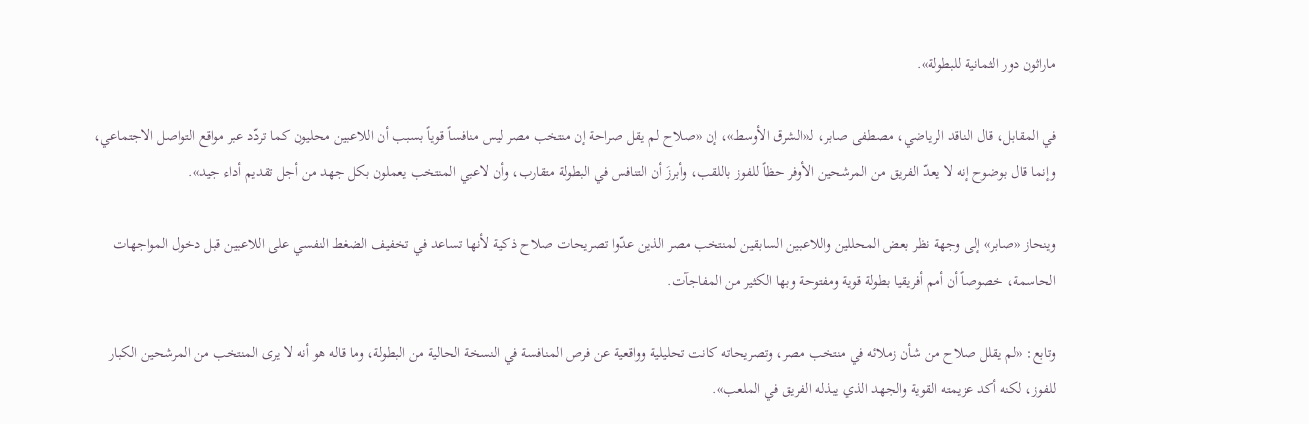ماراثون دور الثمانية للبطولة».

في المقابل، قال الناقد الرياضي، مصطفى صابر، لـ«الشرق الأوسط»، إن «صلاح لم يقل صراحة إن منتخب مصر ليس منافساً قوياً بسبب أن اللاعبين محليون كما تردّد عبر مواقع التواصل الاجتماعي، وإنما قال بوضوح إنه لا يعدّ الفريق من المرشحين الأوفر حظاً للفوز باللقب، وأبرزَ أن التنافس في البطولة متقارب، وأن لاعبي المنتخب يعملون بكل جهد من أجل تقديم أداء جيد».

وينحاز «صابر» إلى وجهة نظر بعض المحللين واللاعبين السابقين لمنتخب مصر الذين عدّوا تصريحات صلاح ذكية لأنها تساعد في تخفيف الضغط النفسي على اللاعبين قبل دخول المواجهات الحاسمة، خصوصاً أن أمم أفريقيا بطولة قوية ومفتوحة وبها الكثير من المفاجآت.

وتابع: «لم يقلل صلاح من شأن زملائه في منتخب مصر، وتصريحاته كانت تحليلية وواقعية عن فرص المنافسة في النسخة الحالية من البطولة، وما قاله هو أنه لا يرى المنتخب من المرشحين الكبار للفوز، لكنه أكد عزيمته القوية والجهد الذي يبذله الفريق في الملعب».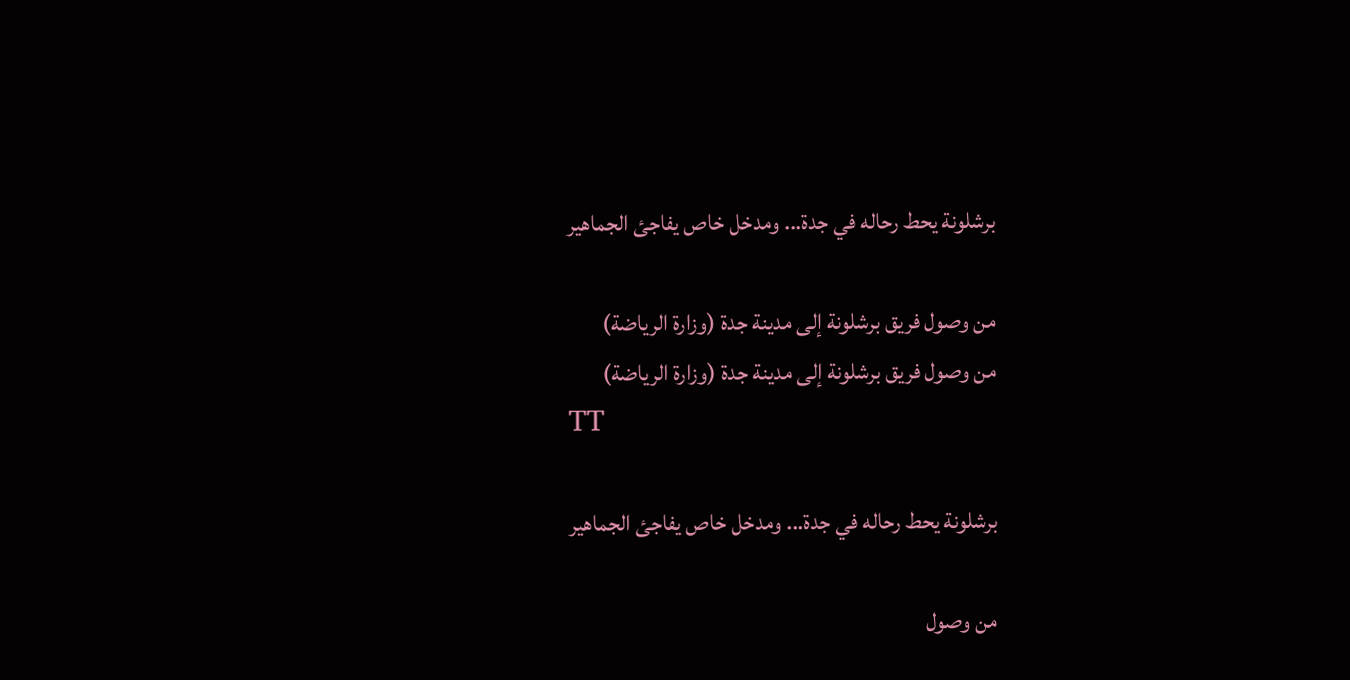برشلونة يحط رحاله في جدة... ومدخل خاص يفاجئ الجماهير

من وصول فريق برشلونة إلى مدينة جدة (وزارة الرياضة)
من وصول فريق برشلونة إلى مدينة جدة (وزارة الرياضة)
TT

برشلونة يحط رحاله في جدة... ومدخل خاص يفاجئ الجماهير

من وصول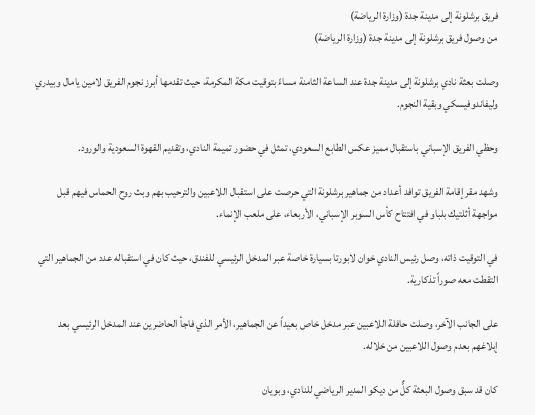فريق برشلونة إلى مدينة جدة (وزارة الرياضة)
من وصول فريق برشلونة إلى مدينة جدة (وزارة الرياضة)

وصلت بعثة نادي برشلونة إلى مدينة جدة عند الساعة الثامنة مساءً بتوقيت مكة المكرمة، حيث تقدمها أبرز نجوم الفريق لامين يامال وبيدري وليفاندوفيسكي وبقية النجوم.

وحظي الفريق الإسباني باستقبال مميز عكس الطابع السعودي، تمثل في حضور تميمة النادي، وتقديم القهوة السعودية والورود.

وشهد مقر إقامة الفريق توافد أعداد من جماهير برشلونة التي حرصت على استقبال اللاعبين والترحيب بهم وبث روح الحماس فيهم قبل مواجهة أثلتيك بلباو في افتتاح كأس السوبر الإسباني، الأربعاء، على ملعب الإنماء.

في التوقيت ذاته، وصل رئيس النادي خوان لابورتا بسيارة خاصة عبر المدخل الرئيسي للفندق، حيث كان في استقباله عدد من الجماهير التي التقطت معه صوراً تذكارية.

على الجانب الآخر، وصلت حافلة اللاعبين عبر مدخل خاص بعيداً عن الجماهير، الأمر الذي فاجأ الحاضرين عند المدخل الرئيسي بعد إبلاغهم بعدم وصول اللاعبين من خلاله.

كان قد سبق وصول البعثة كلٌّ من ديكو المدير الرياضي للنادي، وبويان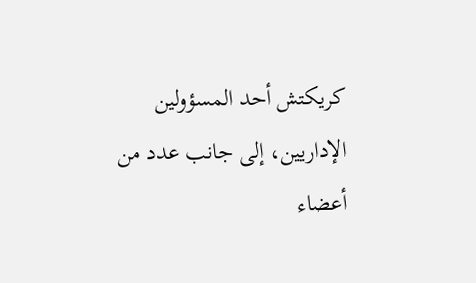كريكتش أحد المسؤولين الإداريين، إلى جانب عدد من أعضاء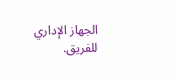الجهاز الإداري للفريق.